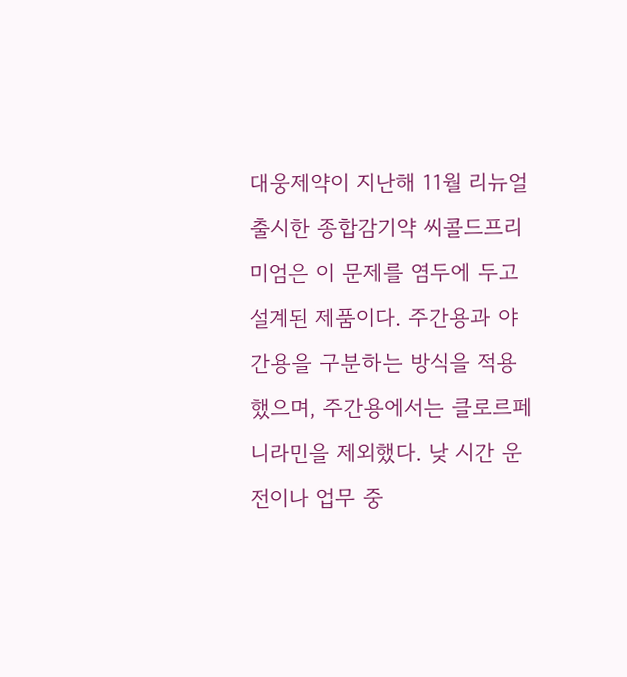대웅제약이 지난해 11월 리뉴얼 출시한 종합감기약 씨콜드프리미엄은 이 문제를 염두에 두고 설계된 제품이다. 주간용과 야간용을 구분하는 방식을 적용했으며, 주간용에서는 클로르페니라민을 제외했다. 낮 시간 운전이나 업무 중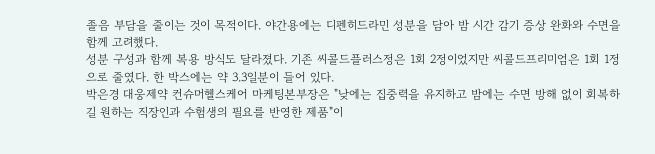졸음 부담을 줄이는 것이 목적이다. 야간용에는 디펜히드라민 성분을 담아 밤 시간 감기 증상 완화와 수면을 함께 고려했다.
성분 구성과 함께 복용 방식도 달라졌다. 기존 씨콜드플러스정은 1회 2정이었지만 씨콜드프리미엄은 1회 1정으로 줄였다. 한 박스에는 약 3.3일분이 들어 있다.
박은경 대웅제약 컨슈머헬스케어 마케팅본부장은 "낮에는 집중력을 유지하고 밤에는 수면 방해 없이 회복하길 원하는 직장인과 수험생의 필요를 반영한 제품"이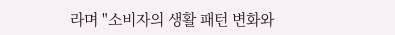라며 "소비자의 생활 패턴 변화와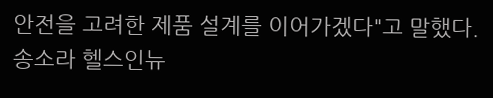안전을 고려한 제품 설계를 이어가겠다"고 말했다.
송소라 헬스인뉴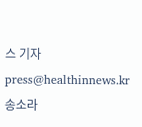스 기자 press@healthinnews.kr
송소라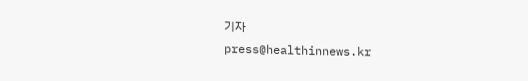기자
press@healthinnews.kr